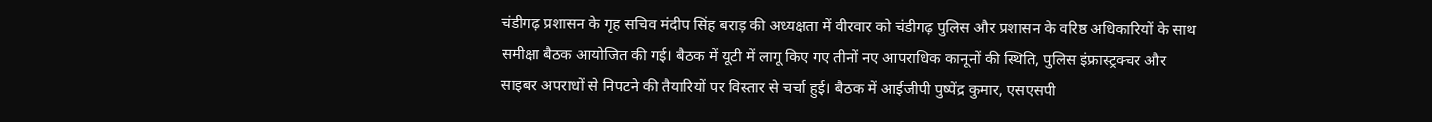चंडीगढ़ प्रशासन के गृह सचिव मंदीप सिंह बराड़ की अध्यक्षता में वीरवार को चंडीगढ़ पुलिस और प्रशासन के वरिष्ठ अधिकारियों के साथ समीक्षा बैठक आयोजित की गई। बैठक में यूटी में लागू किए गए तीनों नए आपराधिक कानूनों की स्थिति, पुलिस इंफ्रास्ट्रक्चर और साइबर अपराधों से निपटने की तैयारियों पर विस्तार से चर्चा हुई। बैठक में आईजीपी पुष्पेंद्र कुमार, एसएसपी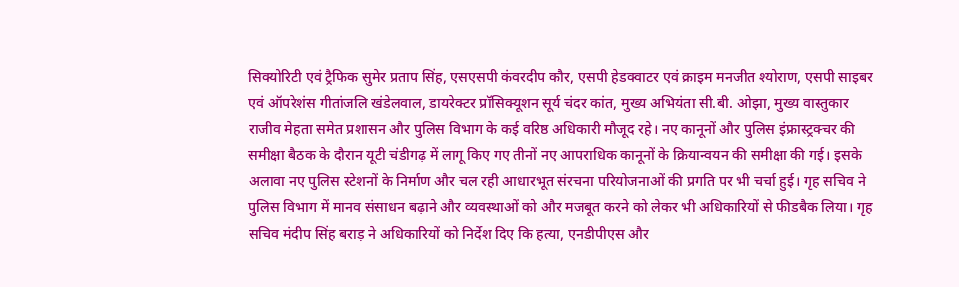सिक्योरिटी एवं ट्रैफिक सुमेर प्रताप सिंह, एसएसपी कंवरदीप कौर, एसपी हेडक्वाटर एवं क्राइम मनजीत श्योराण, एसपी साइबर एवं ऑपरेशंस गीतांजलि खंडेलवाल, डायरेक्टर प्रॉसिक्यूशन सूर्य चंदर कांत, मुख्य अभियंता सी.बी. ओझा, मुख्य वास्तुकार राजीव मेहता समेत प्रशासन और पुलिस विभाग के कई वरिष्ठ अधिकारी मौजूद रहे। नए कानूनों और पुलिस इंफ्रास्ट्रक्चर की समीक्षा बैठक के दौरान यूटी चंडीगढ़ में लागू किए गए तीनों नए आपराधिक कानूनों के क्रियान्वयन की समीक्षा की गई। इसके अलावा नए पुलिस स्टेशनों के निर्माण और चल रही आधारभूत संरचना परियोजनाओं की प्रगति पर भी चर्चा हुई। गृह सचिव ने पुलिस विभाग में मानव संसाधन बढ़ाने और व्यवस्थाओं को और मजबूत करने को लेकर भी अधिकारियों से फीडबैक लिया। गृह सचिव मंदीप सिंह बराड़ ने अधिकारियों को निर्देश दिए कि हत्या, एनडीपीएस और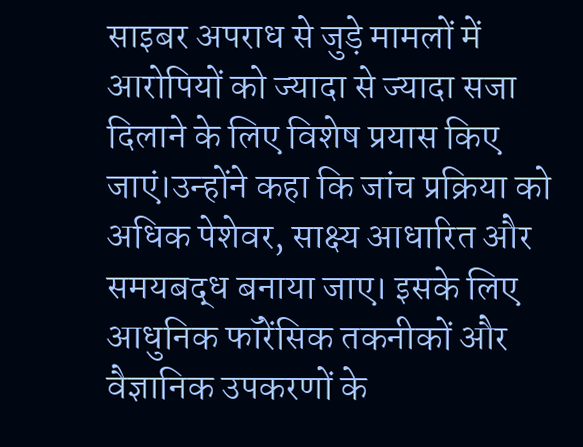साइबर अपराध से जुड़े मामलों में आरोपियों को ज्यादा से ज्यादा सजा दिलाने के लिए विशेष प्रयास किए जाएं।उन्होंने कहा कि जांच प्रक्रिया को अधिक पेशेवर, साक्ष्य आधारित और समयबद्ध बनाया जाए। इसके लिए आधुनिक फॉरेंसिक तकनीकों और वैज्ञानिक उपकरणों के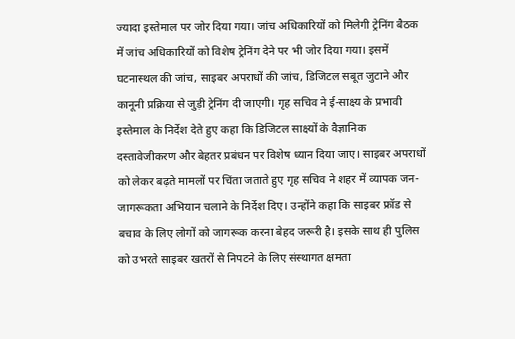ज्यादा इस्तेमाल पर जोर दिया गया। जांच अधिकारियों को मिलेगी ट्रेनिंग बैठक में जांच अधिकारियों को विशेष ट्रेनिंग देने पर भी जोर दिया गया। इसमें घटनास्थल की जांच, साइबर अपराधों की जांच, डिजिटल सबूत जुटाने और कानूनी प्रक्रिया से जुड़ी ट्रेनिंग दी जाएगी। गृह सचिव ने ई-साक्ष्य के प्रभावी इस्तेमाल के निर्देश देते हुए कहा कि डिजिटल साक्ष्यों के वैज्ञानिक दस्तावेजीकरण और बेहतर प्रबंधन पर विशेष ध्यान दिया जाए। साइबर अपराधों को लेकर बढ़ते मामलों पर चिंता जताते हुए गृह सचिव ने शहर में व्यापक जन-जागरूकता अभियान चलाने के निर्देश दिए। उन्होंने कहा कि साइबर फ्रॉड से बचाव के लिए लोगों को जागरूक करना बेहद जरूरी है। इसके साथ ही पुलिस को उभरते साइबर खतरों से निपटने के लिए संस्थागत क्षमता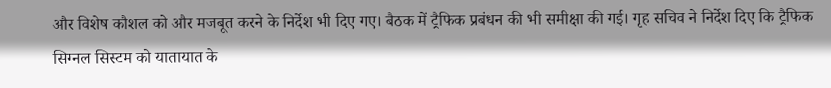और विशेष कौशल को और मजबूत करने के निर्देश भी दिए गए। बैठक में ट्रैफिक प्रबंधन की भी समीक्षा की गई। गृह सचिव ने निर्देश दिए कि ट्रैफिक सिग्नल सिस्टम को यातायात के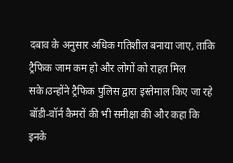दबाव के अनुसार अधिक गतिशील बनाया जाए, ताकि ट्रैफिक जाम कम हो और लोगों को राहत मिल सके।उन्होंने ट्रैफिक पुलिस द्वारा इस्तेमाल किए जा रहे बॉडी-वॉर्न कैमरों की भी समीक्षा की और कहा कि इनके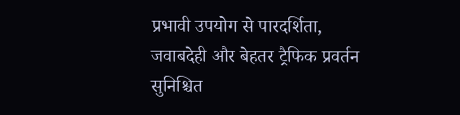प्रभावी उपयोग से पारदर्शिता, जवाबदेही और बेहतर ट्रैफिक प्रवर्तन सुनिश्चित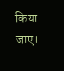किया जाए।